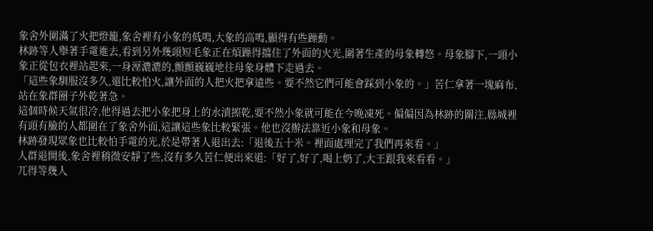象舍外圍滿了火把燈籠,象舍裡有小象的低鳴,大象的高鳴,顯得有些躁動。
林跡等人舉著手電進去,看到另外幾頭短毛象正在煩躁得擋住了外面的火光,圍著生產的母象轉悠。母象腳下,一頭小象正從包衣裡站起來,一身溼漉漉的,顫顫巍巍地往母象身體下走過去。
「這些象馴服沒多久,還比較怕火,讓外面的人把火把拿遠些。要不然它們可能會踩到小象的。」苦仁拿著一塊麻布,站在象群圈子外乾著急。
這個時候天氣很冷,他得過去把小象把身上的水漬擦乾,要不然小象就可能在今晚凍死。偏偏因為林跡的關注,縣城裡有頭有臉的人都圍在了象舍外面,這讓這些象比較緊張。他也沒辦法靠近小象和母象。
林跡發現眾象也比較怕手電的光,於是帶著人退出去:「退後五十米。裡面處理完了我們再來看。」
人群退開後,象舍裡稍微安靜了些,沒有多久苦仁便出來道:「好了,好了,喝上奶了,大王跟我來看看。」
兀得等幾人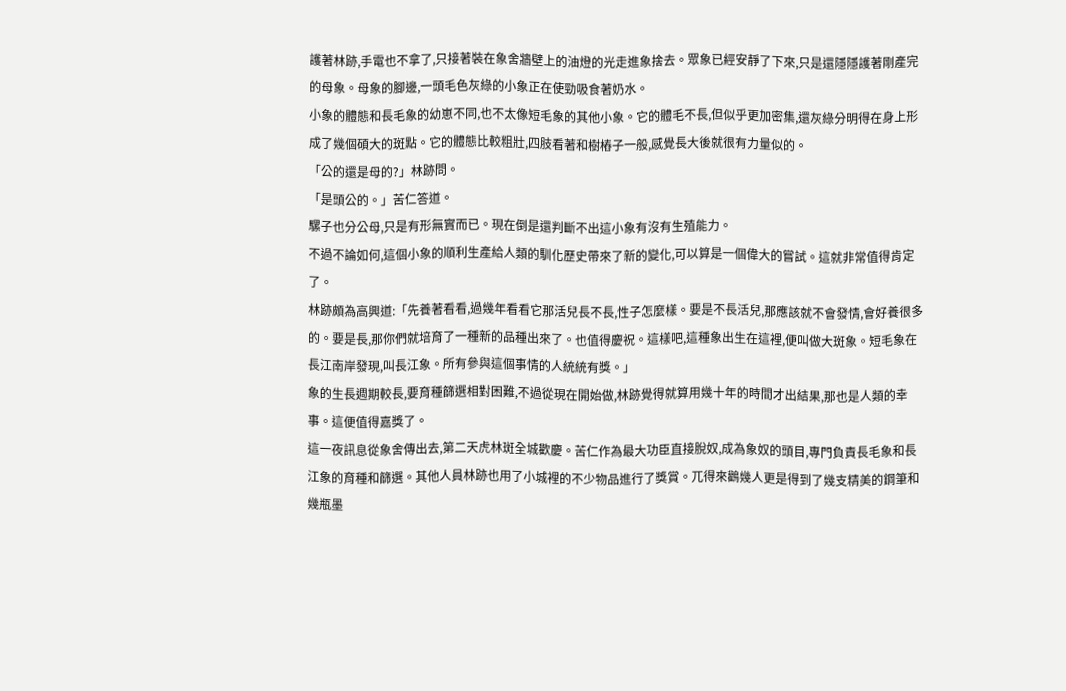護著林跡,手電也不拿了,只接著裝在象舍牆壁上的油燈的光走進象捨去。眾象已經安靜了下來,只是還隱隱護著剛產完的母象。母象的腳邊,一頭毛色灰綠的小象正在使勁吸食著奶水。
小象的體態和長毛象的幼崽不同,也不太像短毛象的其他小象。它的體毛不長,但似乎更加密集,還灰綠分明得在身上形成了幾個碩大的斑點。它的體態比較粗壯,四肢看著和樹樁子一般,感覺長大後就很有力量似的。
「公的還是母的?」林跡問。
「是頭公的。」苦仁答道。
騾子也分公母,只是有形無實而已。現在倒是還判斷不出這小象有沒有生殖能力。
不過不論如何,這個小象的順利生產給人類的馴化歷史帶來了新的變化,可以算是一個偉大的嘗試。這就非常值得肯定了。
林跡頗為高興道:「先養著看看,過幾年看看它那活兒長不長,性子怎麼樣。要是不長活兒,那應該就不會發情,會好養很多的。要是長,那你們就培育了一種新的品種出來了。也值得慶祝。這樣吧,這種象出生在這裡,便叫做大斑象。短毛象在長江南岸發現,叫長江象。所有參與這個事情的人統統有獎。」
象的生長週期較長,要育種篩選相對困難,不過從現在開始做,林跡覺得就算用幾十年的時間才出結果,那也是人類的幸事。這便值得嘉獎了。
這一夜訊息從象舍傳出去,第二天虎林斑全城歡慶。苦仁作為最大功臣直接脫奴,成為象奴的頭目,專門負責長毛象和長江象的育種和篩選。其他人員林跡也用了小城裡的不少物品進行了獎賞。兀得來鸛幾人更是得到了幾支精美的鋼筆和幾瓶墨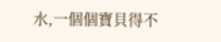水,一個個寶貝得不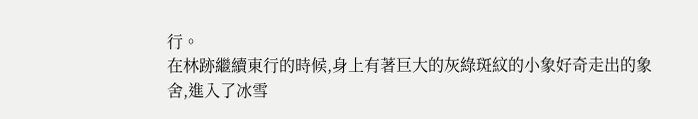行。
在林跡繼續東行的時候,身上有著巨大的灰綠斑紋的小象好奇走出的象舍,進入了冰雪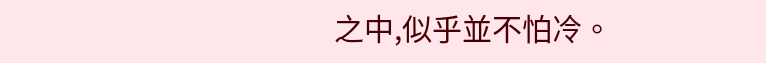之中,似乎並不怕冷。